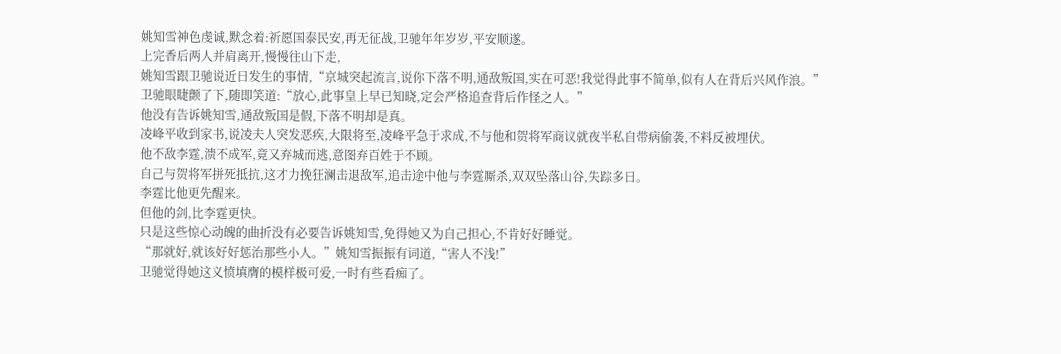姚知雪神色虔诚,默念着:祈愿国泰民安,再无征战,卫驰年年岁岁,平安顺遂。
上完香后两人并肩离开,慢慢往山下走,
姚知雪跟卫驰说近日发生的事情,“京城突起流言,说你下落不明,通敌叛国,实在可恶!我觉得此事不简单,似有人在背后兴风作浪。”
卫驰眼睫颤了下,随即笑道:“放心,此事皇上早已知晓,定会严格追查背后作怪之人。”
他没有告诉姚知雪,通敌叛国是假,下落不明却是真。
凌峰平收到家书,说凌夫人突发恶疾,大限将至,凌峰平急于求成,不与他和贺将军商议就夜半私自带病偷袭,不料反被埋伏。
他不敌李霆,溃不成军,竟又弃城而逃,意图弃百姓于不顾。
自己与贺将军拼死抵抗,这才力挽狂澜击退敌军,追击途中他与李霆厮杀,双双坠落山谷,失踪多日。
李霆比他更先醒来。
但他的剑,比李霆更快。
只是这些惊心动魄的曲折没有必要告诉姚知雪,免得她又为自己担心,不肯好好睡觉。
“那就好,就该好好惩治那些小人。”姚知雪振振有词道,“害人不浅!”
卫驰觉得她这义愤填膺的模样极可爱,一时有些看痴了。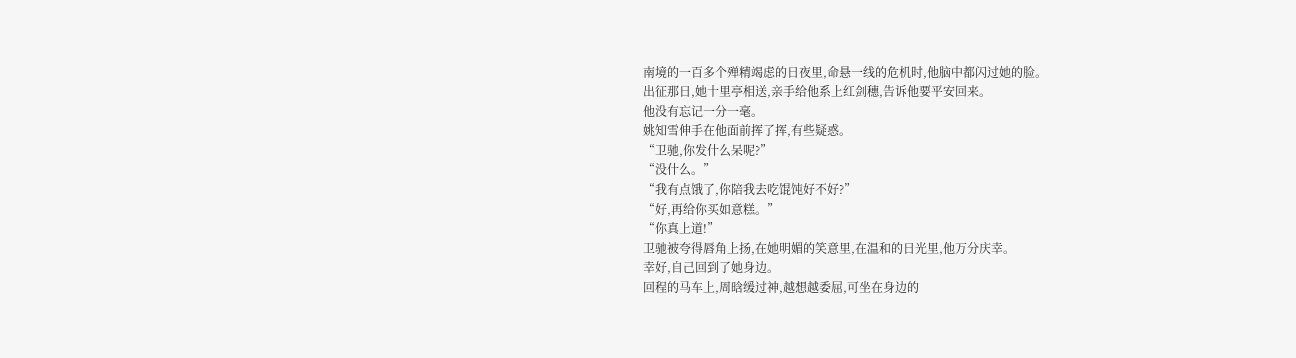南境的一百多个殚精竭虑的日夜里,命悬一线的危机时,他脑中都闪过她的脸。
出征那日,她十里亭相送,亲手给他系上红剑穗,告诉他要平安回来。
他没有忘记一分一毫。
姚知雪伸手在他面前挥了挥,有些疑惑。
“卫驰,你发什么呆呢?”
“没什么。”
“我有点饿了,你陪我去吃馄饨好不好?”
“好,再给你买如意糕。”
“你真上道!”
卫驰被夸得唇角上扬,在她明媚的笑意里,在温和的日光里,他万分庆幸。
幸好,自己回到了她身边。
回程的马车上,周晗缓过神,越想越委屈,可坐在身边的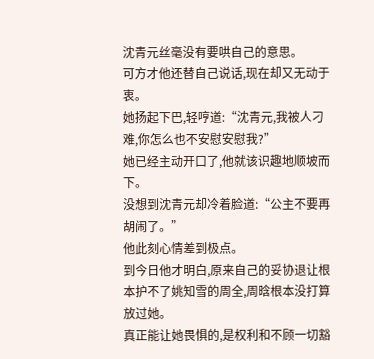沈青元丝毫没有要哄自己的意思。
可方才他还替自己说话,现在却又无动于衷。
她扬起下巴,轻哼道:“沈青元,我被人刁难,你怎么也不安慰安慰我?”
她已经主动开口了,他就该识趣地顺坡而下。
没想到沈青元却冷着脸道:“公主不要再胡闹了。”
他此刻心情差到极点。
到今日他才明白,原来自己的妥协退让根本护不了姚知雪的周全,周晗根本没打算放过她。
真正能让她畏惧的,是权利和不顾一切豁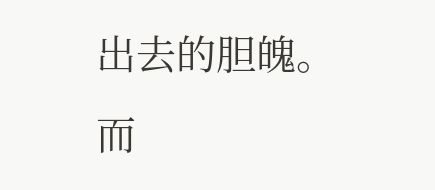出去的胆魄。
而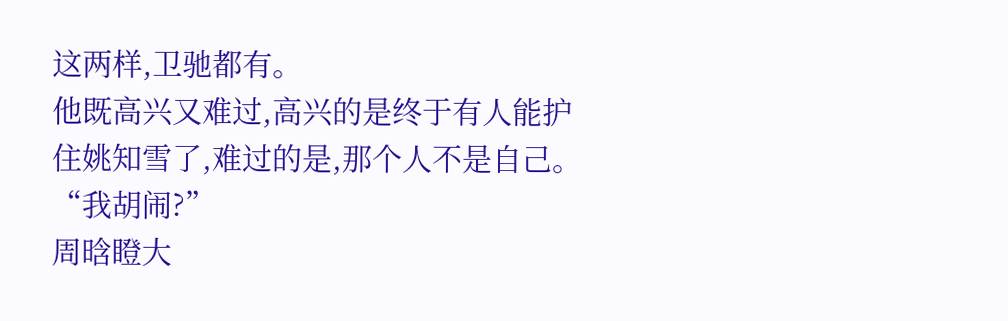这两样,卫驰都有。
他既高兴又难过,高兴的是终于有人能护住姚知雪了,难过的是,那个人不是自己。
“我胡闹?”
周晗瞪大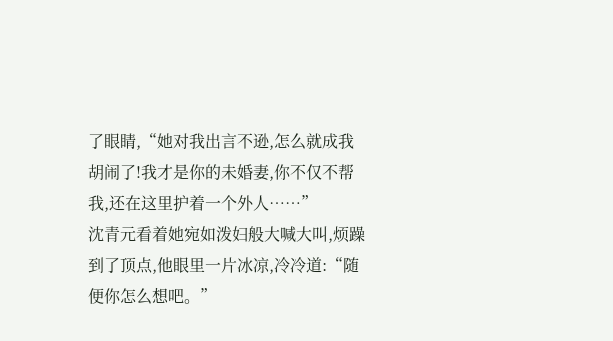了眼睛,“她对我出言不逊,怎么就成我胡闹了!我才是你的未婚妻,你不仅不帮我,还在这里护着一个外人……”
沈青元看着她宛如泼妇般大喊大叫,烦躁到了顶点,他眼里一片冰凉,冷冷道:“随便你怎么想吧。”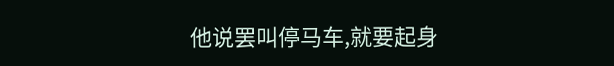他说罢叫停马车,就要起身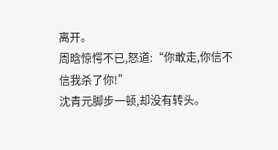离开。
周晗惊愕不已,怒道:“你敢走,你信不信我杀了你!”
沈青元脚步一顿,却没有转头。